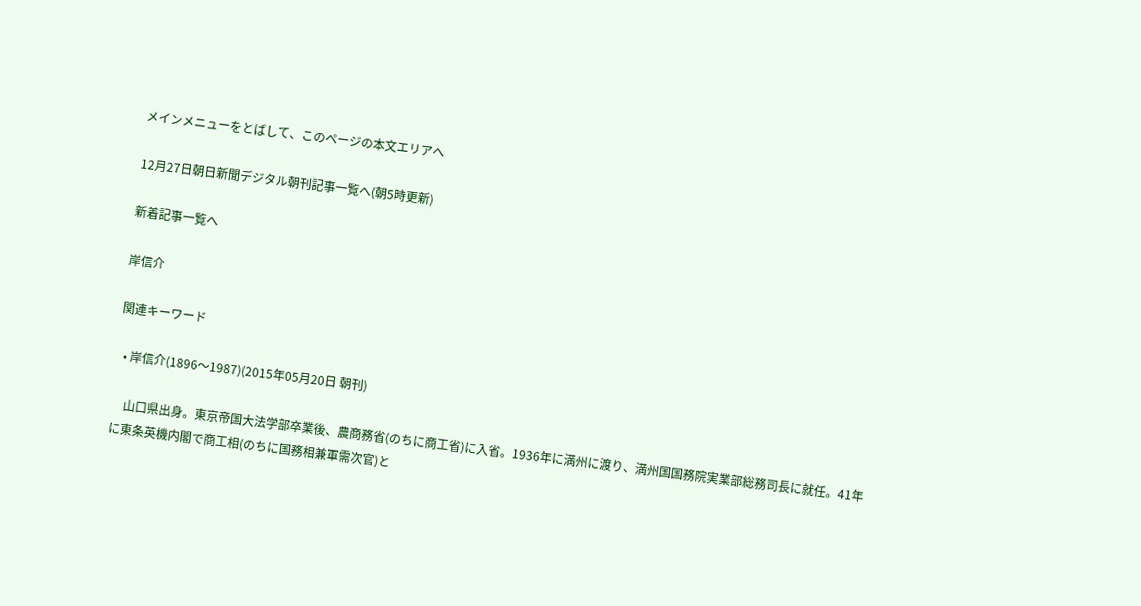メインメニューをとばして、このページの本文エリアへ

12月27日朝日新聞デジタル朝刊記事一覧へ(朝5時更新)

新着記事一覧へ

岸信介

関連キーワード

  • 岸信介(1896〜1987)(2015年05月20日 朝刊)

    山口県出身。東京帝国大法学部卒業後、農商務省(のちに商工省)に入省。1936年に満州に渡り、満州国国務院実業部総務司長に就任。41年に東条英機内閣で商工相(のちに国務相兼軍需次官)と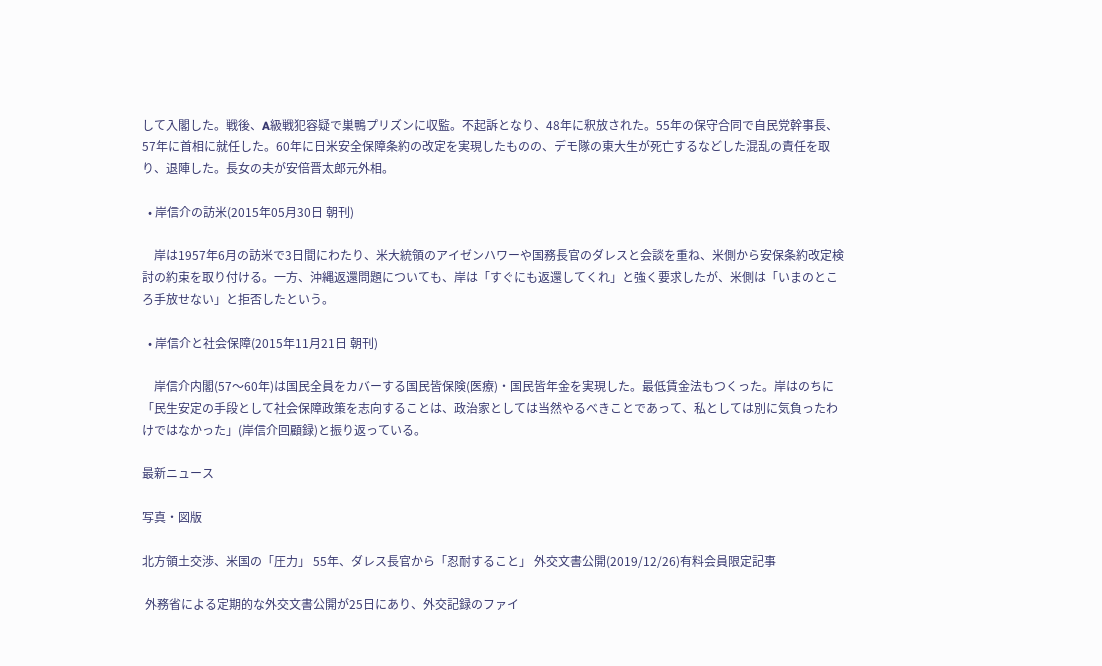して入閣した。戦後、A級戦犯容疑で巣鴨プリズンに収監。不起訴となり、48年に釈放された。55年の保守合同で自民党幹事長、57年に首相に就任した。60年に日米安全保障条約の改定を実現したものの、デモ隊の東大生が死亡するなどした混乱の責任を取り、退陣した。長女の夫が安倍晋太郎元外相。

  • 岸信介の訪米(2015年05月30日 朝刊)

    岸は1957年6月の訪米で3日間にわたり、米大統領のアイゼンハワーや国務長官のダレスと会談を重ね、米側から安保条約改定検討の約束を取り付ける。一方、沖縄返還問題についても、岸は「すぐにも返還してくれ」と強く要求したが、米側は「いまのところ手放せない」と拒否したという。

  • 岸信介と社会保障(2015年11月21日 朝刊)

    岸信介内閣(57〜60年)は国民全員をカバーする国民皆保険(医療)・国民皆年金を実現した。最低賃金法もつくった。岸はのちに「民生安定の手段として社会保障政策を志向することは、政治家としては当然やるべきことであって、私としては別に気負ったわけではなかった」(岸信介回顧録)と振り返っている。

最新ニュース

写真・図版

北方領土交渉、米国の「圧力」 55年、ダレス長官から「忍耐すること」 外交文書公開(2019/12/26)有料会員限定記事

 外務省による定期的な外交文書公開が25日にあり、外交記録のファイ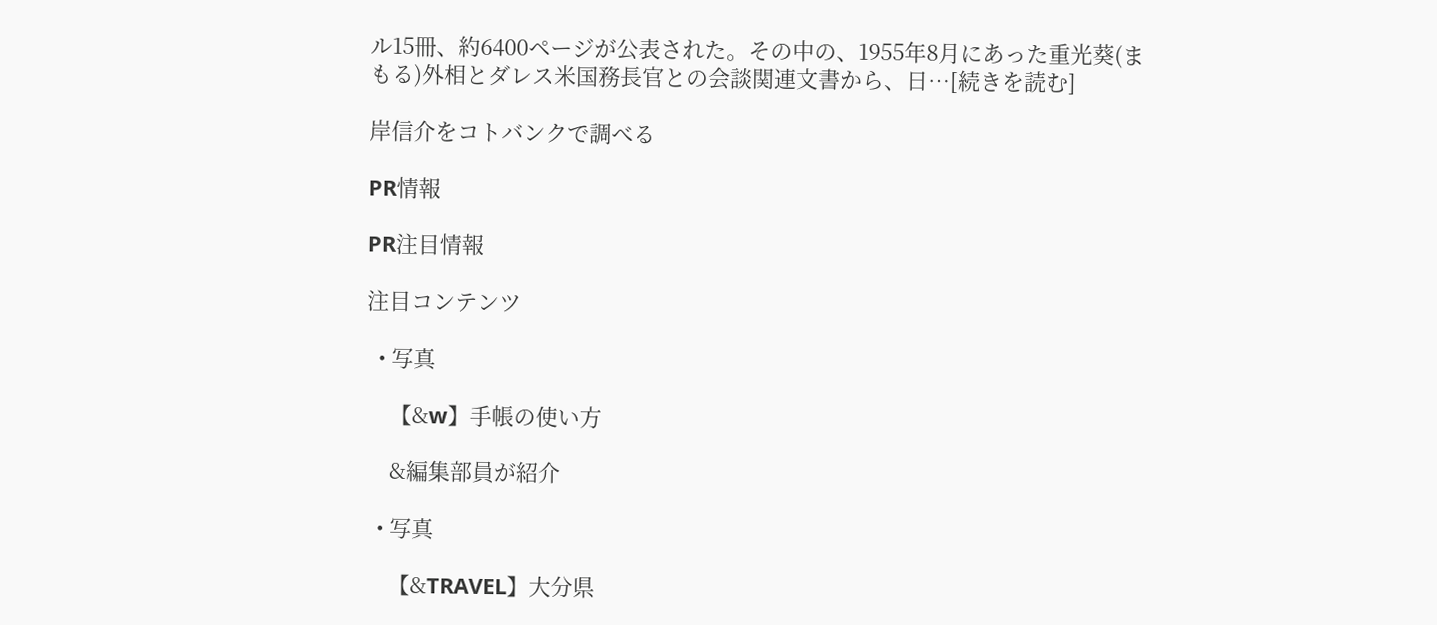ル15冊、約6400ページが公表された。その中の、1955年8月にあった重光葵(まもる)外相とダレス米国務長官との会談関連文書から、日…[続きを読む]

岸信介をコトバンクで調べる

PR情報

PR注目情報

注目コンテンツ

  • 写真

    【&w】手帳の使い方

    &編集部員が紹介

  • 写真

    【&TRAVEL】大分県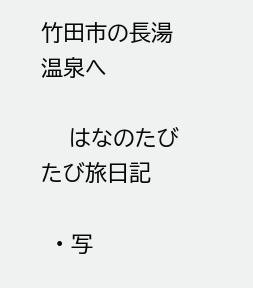竹田市の長湯温泉へ

    はなのたびたび旅日記

  • 写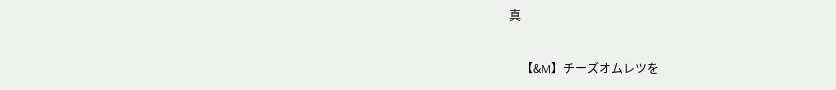真

    【&M】チーズオムレツを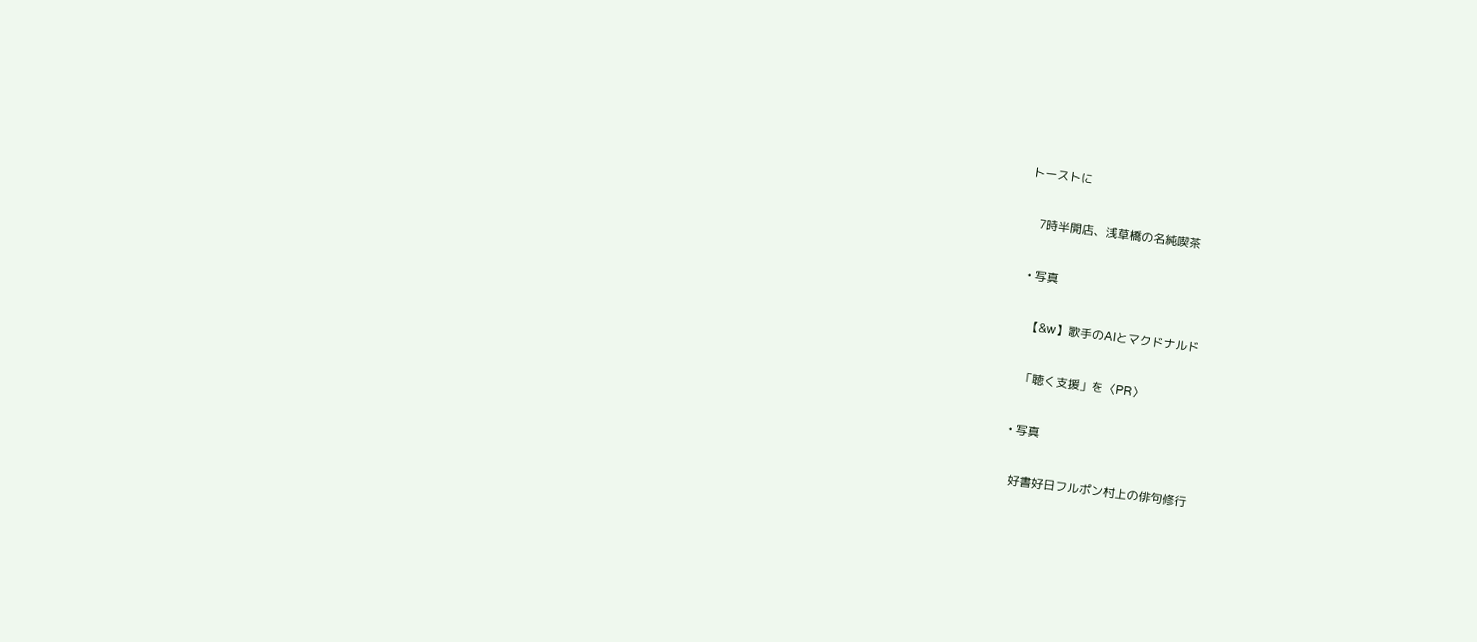トーストに

    7時半開店、浅草橋の名純喫茶

  • 写真

    【&w】歌手のAIとマクドナルド

    「聴く支援」を〈PR〉

  • 写真

    好書好日フルポン村上の俳句修行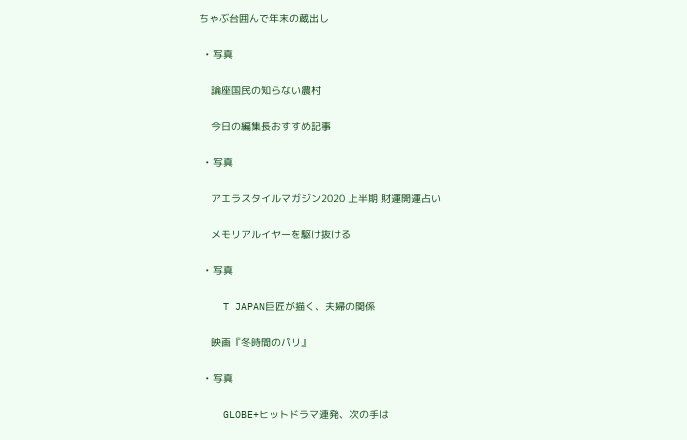ちゃぶ台囲んで年末の蔵出し

  • 写真

    論座国民の知らない農村

    今日の編集長おすすめ記事

  • 写真

    アエラスタイルマガジン2020 上半期 財運開運占い

    メモリアルイヤーを駆け抜ける

  • 写真

    T JAPAN巨匠が描く、夫婦の関係

    映画『冬時間のパリ』

  • 写真

    GLOBE+ヒットドラマ連発、次の手は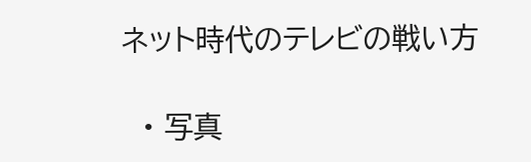ネット時代のテレビの戦い方

  • 写真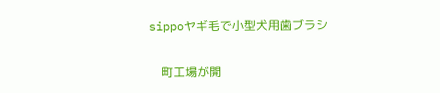sippoヤギ毛で小型犬用歯ブラシ

    町工場が開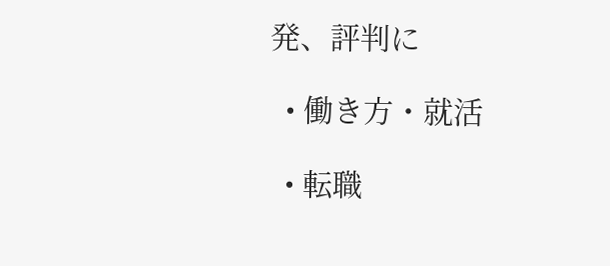発、評判に

  • 働き方・就活

  • 転職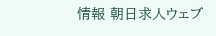情報 朝日求人ウェブ